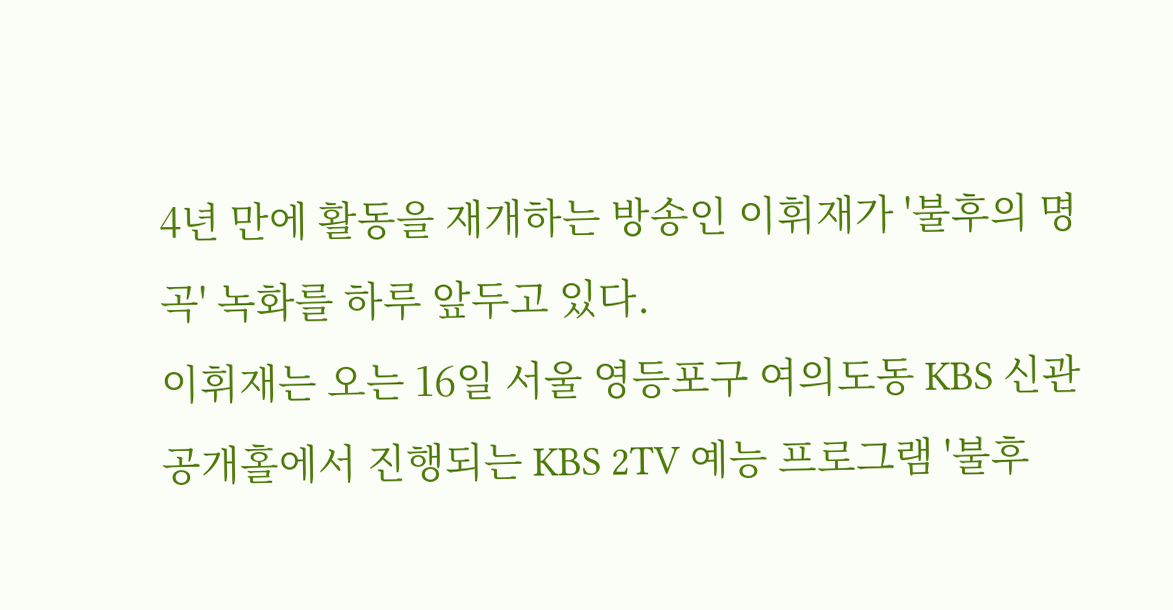4년 만에 활동을 재개하는 방송인 이휘재가 '불후의 명곡' 녹화를 하루 앞두고 있다.
이휘재는 오는 16일 서울 영등포구 여의도동 KBS 신관 공개홀에서 진행되는 KBS 2TV 예능 프로그램 '불후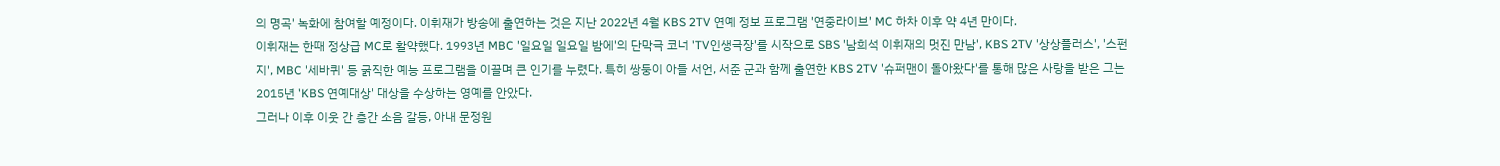의 명곡' 녹화에 참여할 예정이다. 이휘재가 방송에 출연하는 것은 지난 2022년 4월 KBS 2TV 연예 정보 프로그램 '연중라이브' MC 하차 이후 약 4년 만이다.
이휘재는 한때 정상급 MC로 활약했다. 1993년 MBC '일요일 일요일 밤에'의 단막극 코너 'TV인생극장'를 시작으로 SBS '남희석 이휘재의 멋진 만남', KBS 2TV '상상플러스', '스펀지', MBC '세바퀴' 등 굵직한 예능 프로그램을 이끌며 큰 인기를 누렸다. 특히 쌍둥이 아들 서언, 서준 군과 함께 출연한 KBS 2TV '슈퍼맨이 돌아왔다'를 통해 많은 사랑을 받은 그는 2015년 'KBS 연예대상' 대상을 수상하는 영예를 안았다.
그러나 이후 이웃 간 층간 소음 갈등, 아내 문정원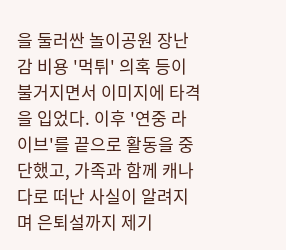을 둘러싼 놀이공원 장난감 비용 '먹튀' 의혹 등이 불거지면서 이미지에 타격을 입었다. 이후 '연중 라이브'를 끝으로 활동을 중단했고, 가족과 함께 캐나다로 떠난 사실이 알려지며 은퇴설까지 제기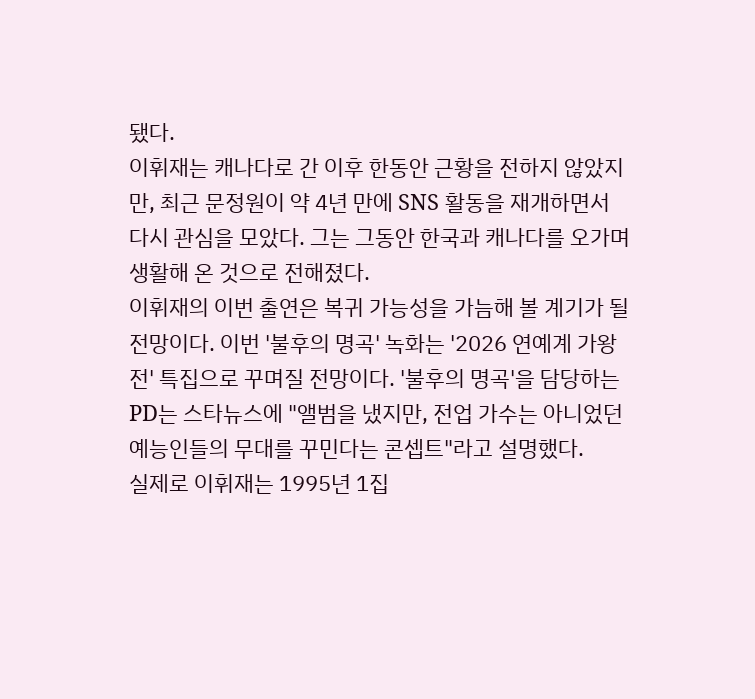됐다.
이휘재는 캐나다로 간 이후 한동안 근황을 전하지 않았지만, 최근 문정원이 약 4년 만에 SNS 활동을 재개하면서 다시 관심을 모았다. 그는 그동안 한국과 캐나다를 오가며 생활해 온 것으로 전해졌다.
이휘재의 이번 출연은 복귀 가능성을 가늠해 볼 계기가 될 전망이다. 이번 '불후의 명곡' 녹화는 '2026 연예계 가왕전' 특집으로 꾸며질 전망이다. '불후의 명곡'을 담당하는 PD는 스타뉴스에 "앨범을 냈지만, 전업 가수는 아니었던 예능인들의 무대를 꾸민다는 콘셉트"라고 설명했다.
실제로 이휘재는 1995년 1집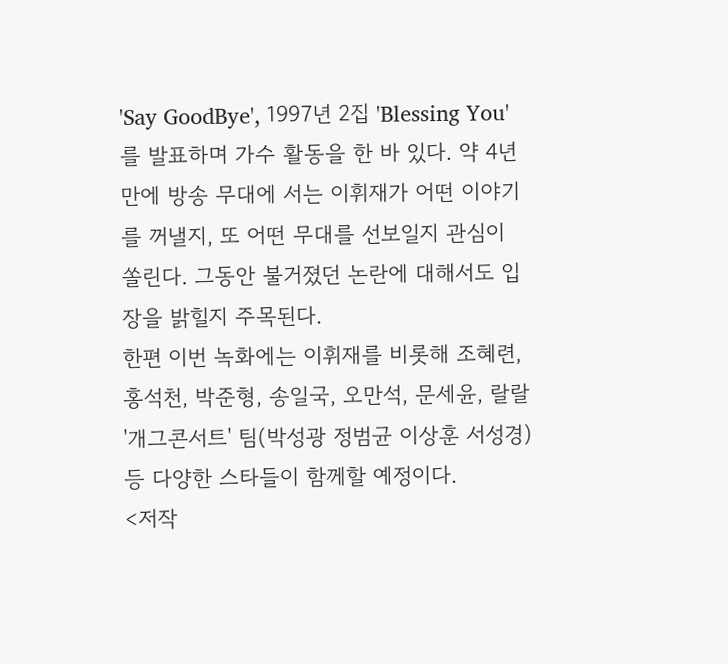'Say GoodBye', 1997년 2집 'Blessing You'를 발표하며 가수 활동을 한 바 있다. 약 4년 만에 방송 무대에 서는 이휘재가 어떤 이야기를 꺼낼지, 또 어떤 무대를 선보일지 관심이 쏠린다. 그동안 불거졌던 논란에 대해서도 입장을 밝힐지 주목된다.
한편 이번 녹화에는 이휘재를 비롯해 조혜련, 홍석천, 박준형, 송일국, 오만석, 문세윤, 랄랄 '개그콘서트' 팀(박성광 정범균 이상훈 서성경) 등 다양한 스타들이 함께할 예정이다.
<저작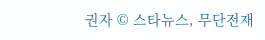권자 © 스타뉴스, 무단전재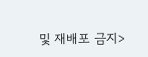및 재배포 금지>